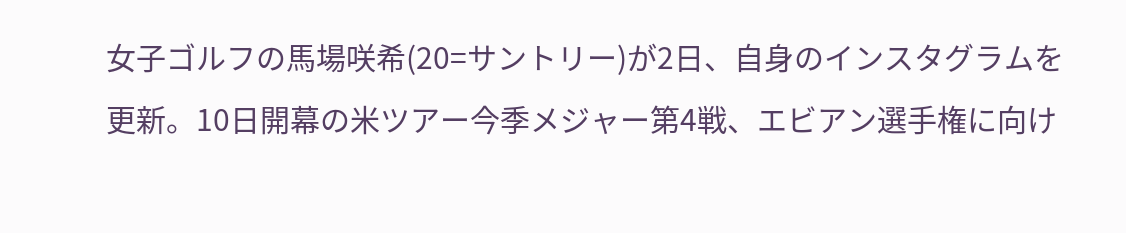女子ゴルフの馬場咲希(20=サントリー)が2日、自身のインスタグラムを更新。10日開幕の米ツアー今季メジャー第4戦、エビアン選手権に向け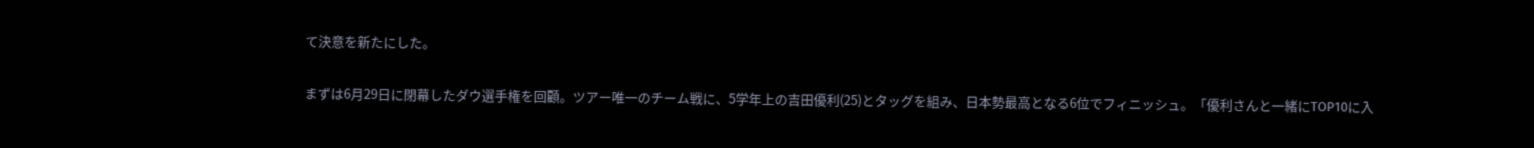て決意を新たにした。

まずは6月29日に閉幕したダウ選手権を回顧。ツアー唯一のチーム戦に、5学年上の吉田優利(25)とタッグを組み、日本勢最高となる6位でフィニッシュ。「優利さんと一緒にTOP10に入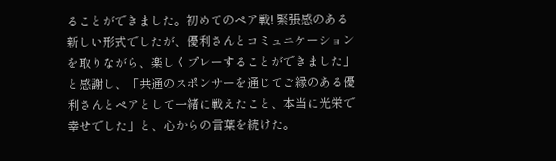ることができました。初めてのペア戦! 緊張感のある新しい形式でしたが、優利さんとコミュニケーションを取りながら、楽しくプレーすることができました」と感謝し、「共通のスポンサーを通じてご縁のある優利さんとペアとして一緒に戦えたこと、本当に光栄で幸せでした」と、心からの言葉を続けた。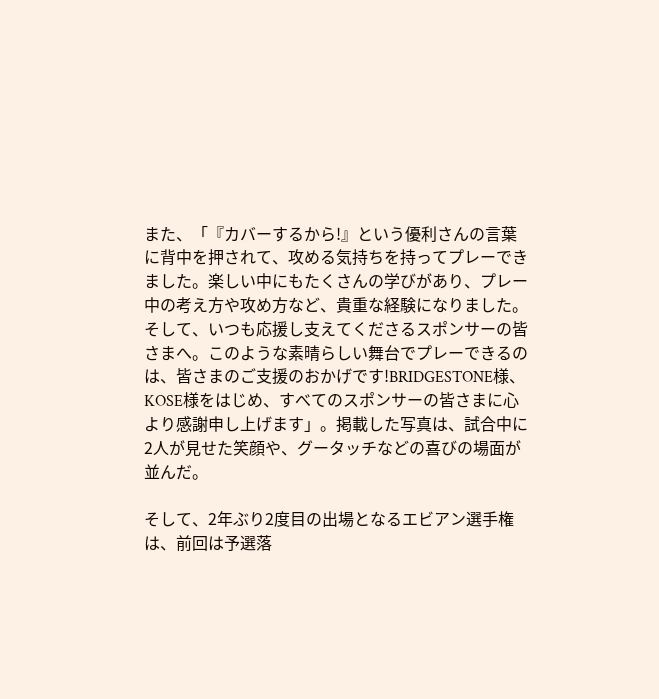また、「『カバーするから!』という優利さんの言葉に背中を押されて、攻める気持ちを持ってプレーできました。楽しい中にもたくさんの学びがあり、プレー中の考え方や攻め方など、貴重な経験になりました。そして、いつも応援し支えてくださるスポンサーの皆さまへ。このような素晴らしい舞台でプレーできるのは、皆さまのご支援のおかげです!BRIDGESTONE様、KOSE様をはじめ、すべてのスポンサーの皆さまに心より感謝申し上げます」。掲載した写真は、試合中に2人が見せた笑顔や、グータッチなどの喜びの場面が並んだ。

そして、2年ぶり2度目の出場となるエビアン選手権は、前回は予選落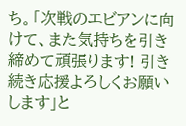ち。「次戦のエビアンに向けて、また気持ちを引き締めて頑張ります! 引き続き応援よろしくお願いします」と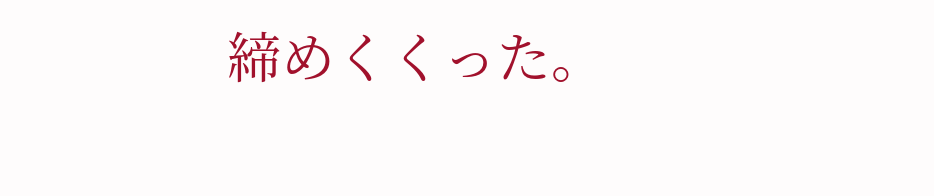締めくくった。